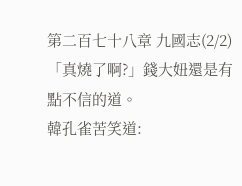第二百七十八章 九國志(2/2)
「真燒了啊?」錢大妞還是有點不信的道。
韓孔雀苦笑道: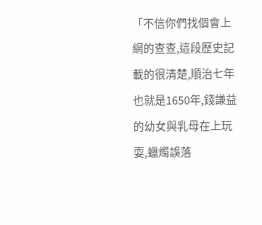「不信你們找個會上網的查查,這段歷史記載的很清楚,順治七年也就是1650年,錢謙益的幼女與乳母在上玩耍,蠟燭誤落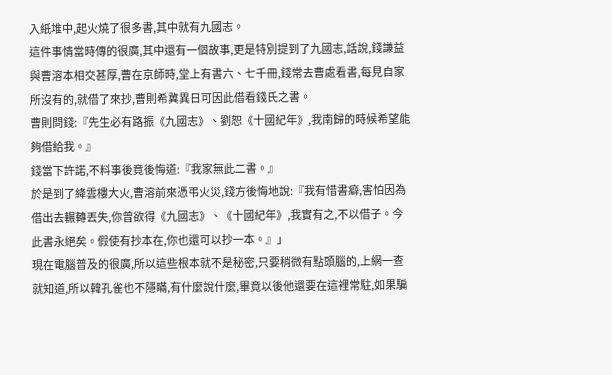入紙堆中,起火燒了很多書,其中就有九國志。
這件事情當時傳的很廣,其中還有一個故事,更是特別提到了九國志,話說,錢謙益與曹溶本相交甚厚,曹在京師時,堂上有書六、七千冊,錢常去曹處看書,每見自家所沒有的,就借了來抄,曹則希冀異日可因此借看錢氏之書。
曹則問錢:『先生必有路振《九國志》、劉恕《十國紀年》,我南歸的時候希望能夠借給我。』
錢當下許諾,不料事後竟後悔道:『我家無此二書。』
於是到了絳雲樓大火,曹溶前來憑弔火災,錢方後悔地說:『我有惜書癖,害怕因為借出去輾轉丟失,你曾欲得《九國志》、《十國紀年》,我實有之,不以借子。今此書永絕矣。假使有抄本在,你也還可以抄一本。』」
現在電腦普及的很廣,所以這些根本就不是秘密,只要稍微有點頭腦的,上網一查就知道,所以韓孔雀也不隱瞞,有什麼說什麼,畢竟以後他還要在這裡常駐,如果騙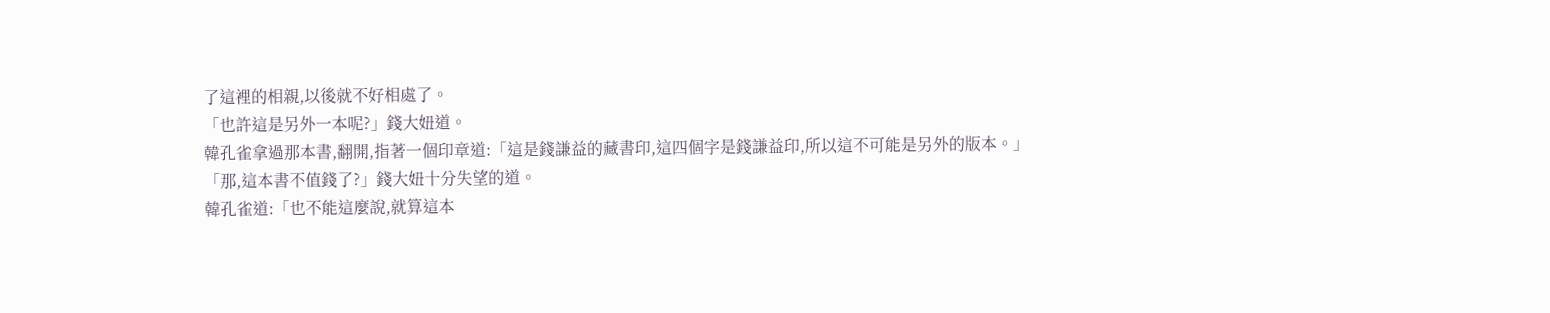了這裡的相親,以後就不好相處了。
「也許這是另外一本呢?」錢大妞道。
韓孔雀拿過那本書,翻開,指著一個印章道:「這是錢謙益的藏書印,這四個字是錢謙益印,所以這不可能是另外的版本。」
「那,這本書不值錢了?」錢大妞十分失望的道。
韓孔雀道:「也不能這麼說,就算這本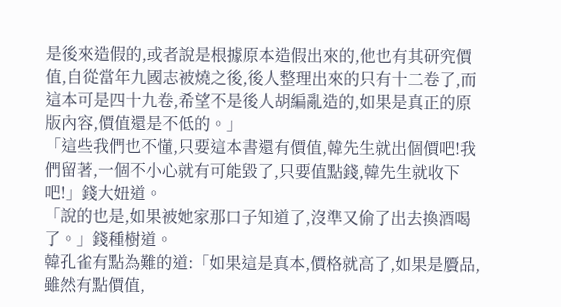是後來造假的,或者說是根據原本造假出來的,他也有其研究價值,自從當年九國志被燒之後,後人整理出來的只有十二卷了,而這本可是四十九卷,希望不是後人胡編亂造的,如果是真正的原版內容,價值還是不低的。」
「這些我們也不懂,只要這本書還有價值,韓先生就出個價吧!我們留著,一個不小心就有可能毀了,只要值點錢,韓先生就收下吧!」錢大妞道。
「說的也是,如果被她家那口子知道了,沒準又偷了出去換酒喝了。」錢種樹道。
韓孔雀有點為難的道:「如果這是真本,價格就高了,如果是贗品,雖然有點價值,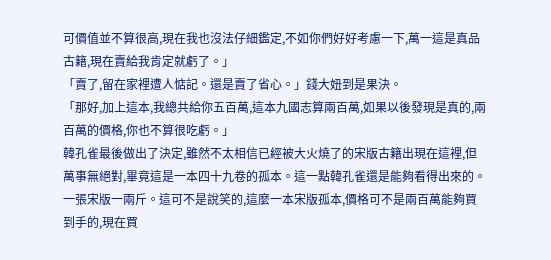可價值並不算很高,現在我也沒法仔細鑑定,不如你們好好考慮一下,萬一這是真品古籍,現在賣給我肯定就虧了。」
「賣了,留在家裡遭人惦記。還是賣了省心。」錢大妞到是果決。
「那好,加上這本,我總共給你五百萬,這本九國志算兩百萬,如果以後發現是真的,兩百萬的價格,你也不算很吃虧。」
韓孔雀最後做出了決定,雖然不太相信已經被大火燒了的宋版古籍出現在這裡,但萬事無絕對,畢竟這是一本四十九卷的孤本。這一點韓孔雀還是能夠看得出來的。
一張宋版一兩斤。這可不是說笑的,這麼一本宋版孤本,價格可不是兩百萬能夠買到手的,現在買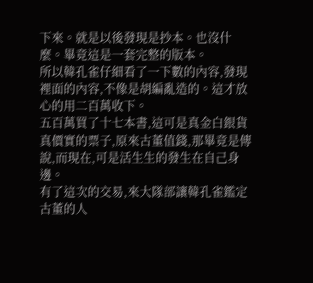下來。就是以後發現是抄本。也沒什麼。畢竟這是一套完整的版本。
所以韓孔雀仔細看了一下數的內容,發現裡面的內容,不像是胡編亂造的。這才放心的用二百萬收下。
五百萬買了十七本書,這可是真金白銀貨真價實的票子,原來古董值錢,那畢竟是傳說,而現在,可是活生生的發生在自己身邊。
有了這次的交易,來大隊部讓韓孔雀鑑定古董的人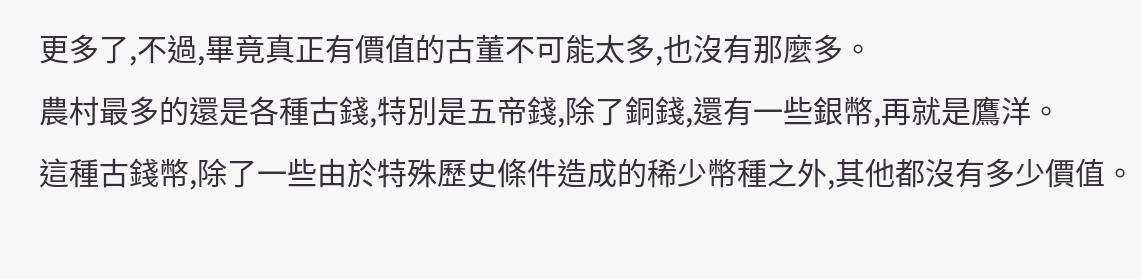更多了,不過,畢竟真正有價值的古董不可能太多,也沒有那麼多。
農村最多的還是各種古錢,特別是五帝錢,除了銅錢,還有一些銀幣,再就是鷹洋。
這種古錢幣,除了一些由於特殊歷史條件造成的稀少幣種之外,其他都沒有多少價值。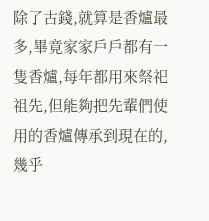除了古錢,就算是香爐最多,畢竟家家戶戶都有一隻香爐,每年都用來祭祀祖先,但能夠把先輩們使用的香爐傳承到現在的,幾乎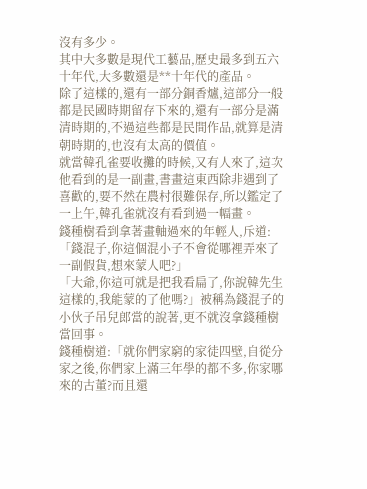沒有多少。
其中大多數是現代工藝品,歷史最多到五六十年代,大多數還是**十年代的產品。
除了這樣的,還有一部分銅香爐,這部分一般都是民國時期留存下來的,還有一部分是滿清時期的,不過這些都是民間作品,就算是清朝時期的,也沒有太高的價值。
就當韓孔雀要收攤的時候,又有人來了,這次他看到的是一副畫,書畫這東西除非遇到了喜歡的,要不然在農村很難保存,所以鑑定了一上午,韓孔雀就沒有看到過一幅畫。
錢種樹看到拿著畫軸過來的年輕人,斥道:「錢混子,你這個混小子不會從哪裡弄來了一副假貨,想來蒙人吧?」
「大爺,你這可就是把我看扁了,你說韓先生這樣的,我能蒙的了他嗎?」被稱為錢混子的小伙子吊兒郎當的說著,更不就沒拿錢種樹當回事。
錢種樹道:「就你們家窮的家徒四壁,自從分家之後,你們家上滿三年學的都不多,你家哪來的古董?而且還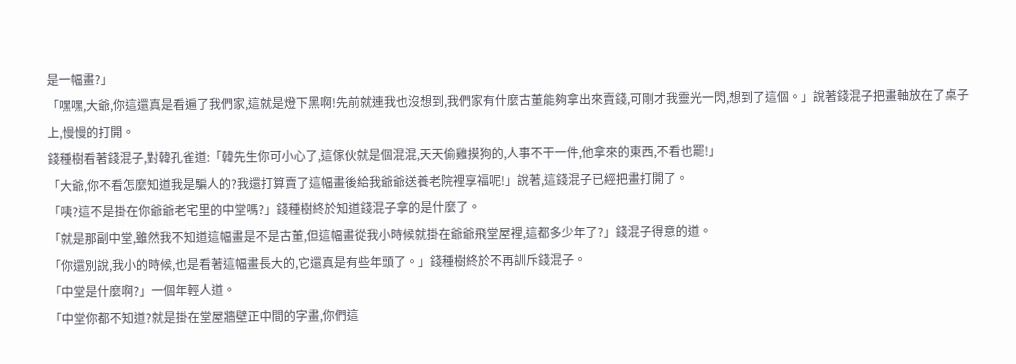是一幅畫?」
「嘿嘿,大爺,你這還真是看遍了我們家,這就是燈下黑啊!先前就連我也沒想到,我們家有什麼古董能夠拿出來賣錢,可剛才我靈光一閃,想到了這個。」說著錢混子把畫軸放在了桌子上,慢慢的打開。
錢種樹看著錢混子,對韓孔雀道:「韓先生你可小心了,這傢伙就是個混混,天天偷雞摸狗的,人事不干一件,他拿來的東西,不看也罷!」
「大爺,你不看怎麼知道我是騙人的?我還打算賣了這幅畫後給我爺爺送養老院裡享福呢!」說著,這錢混子已經把畫打開了。
「咦?這不是掛在你爺爺老宅里的中堂嗎?」錢種樹終於知道錢混子拿的是什麼了。
「就是那副中堂,雖然我不知道這幅畫是不是古董,但這幅畫從我小時候就掛在爺爺飛堂屋裡,這都多少年了?」錢混子得意的道。
「你還別說,我小的時候,也是看著這幅畫長大的,它還真是有些年頭了。」錢種樹終於不再訓斥錢混子。
「中堂是什麼啊?」一個年輕人道。
「中堂你都不知道?就是掛在堂屋牆壁正中間的字畫,你們這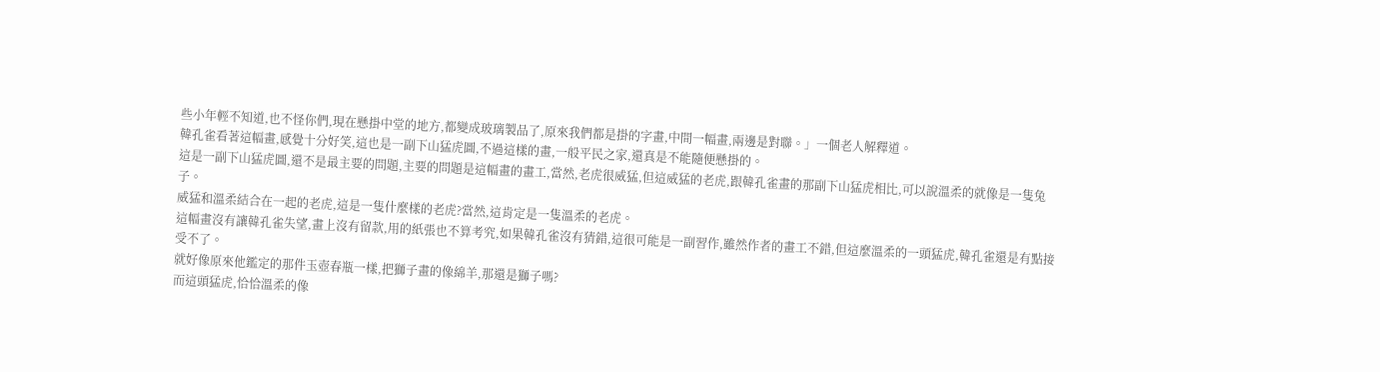些小年輕不知道,也不怪你們,現在懸掛中堂的地方,都變成玻璃製品了,原來我們都是掛的字畫,中間一幅畫,兩邊是對聯。」一個老人解釋道。
韓孔雀看著這幅畫,感覺十分好笑,這也是一副下山猛虎圖,不過這樣的畫,一般平民之家,還真是不能隨便懸掛的。
這是一副下山猛虎圖,還不是最主要的問題,主要的問題是這幅畫的畫工,當然,老虎很威猛,但這威猛的老虎,跟韓孔雀畫的那副下山猛虎相比,可以說溫柔的就像是一隻兔子。
威猛和溫柔結合在一起的老虎,這是一隻什麼樣的老虎?當然,這肯定是一隻溫柔的老虎。
這幅畫沒有讓韓孔雀失望,畫上沒有留款,用的紙張也不算考究,如果韓孔雀沒有猜錯,這很可能是一副習作,雖然作者的畫工不錯,但這麼溫柔的一頭猛虎,韓孔雀還是有點接受不了。
就好像原來他鑑定的那件玉壺春瓶一樣,把獅子畫的像綿羊,那還是獅子嗎?
而這頭猛虎,恰恰溫柔的像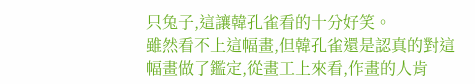只兔子,這讓韓孔雀看的十分好笑。
雖然看不上這幅畫,但韓孔雀還是認真的對這幅畫做了鑑定,從畫工上來看,作畫的人肯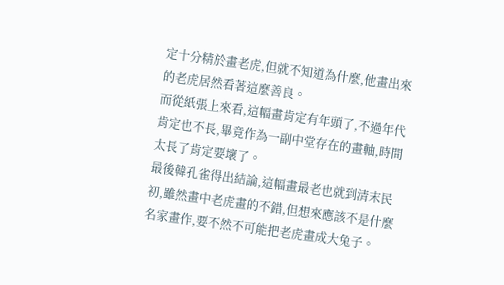定十分精於畫老虎,但就不知道為什麼,他畫出來的老虎居然看著這麼善良。
而從紙張上來看,這幅畫肯定有年頭了,不過年代肯定也不長,畢竟作為一副中堂存在的畫軸,時間太長了肯定要壞了。
最後韓孔雀得出結論,這幅畫最老也就到清末民初,雖然畫中老虎畫的不錯,但想來應該不是什麼名家畫作,要不然不可能把老虎畫成大兔子。